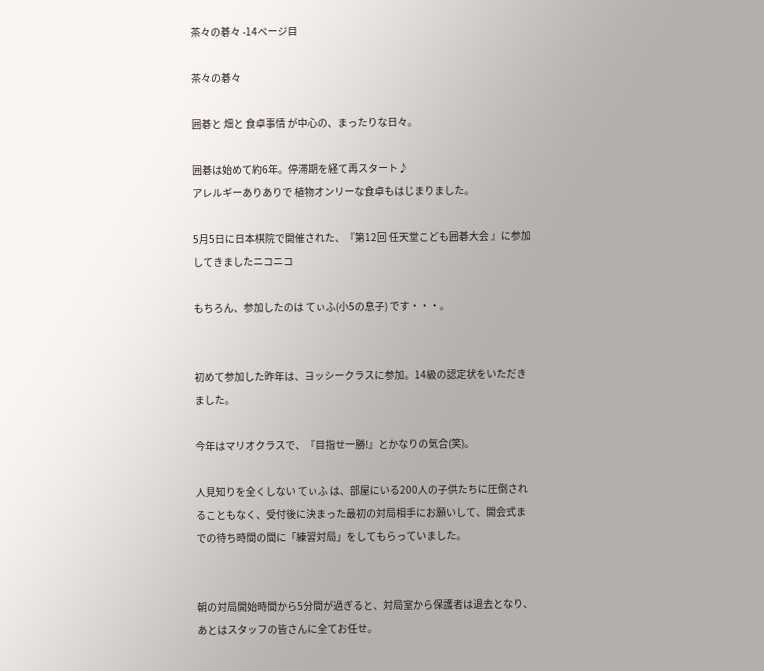茶々の碁々 -14ページ目

茶々の碁々

囲碁と 畑と 食卓事情 が中心の、まったりな日々。

囲碁は始めて約6年。停滞期を経て再スタート♪
アレルギーありありで 植物オンリーな食卓もはじまりました。

5月5日に日本棋院で開催された、『第12回 任天堂こども囲碁大会 』に参加してきましたニコニコ

もちろん、参加したのは てぃふ(小5の息子) です・・・。


初めて参加した昨年は、ヨッシークラスに参加。14級の認定状をいただきました。

今年はマリオクラスで、『目指せ一勝!』とかなりの気合(笑)。

人見知りを全くしない てぃふ は、部屋にいる200人の子供たちに圧倒されることもなく、受付後に決まった最初の対局相手にお願いして、開会式までの待ち時間の間に「練習対局」をしてもらっていました。


朝の対局開始時間から5分間が過ぎると、対局室から保護者は退去となり、あとはスタッフの皆さんに全てお任せ。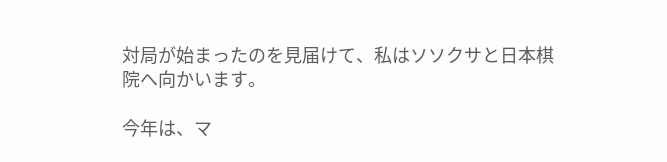対局が始まったのを見届けて、私はソソクサと日本棋院へ向かいます。

今年は、マ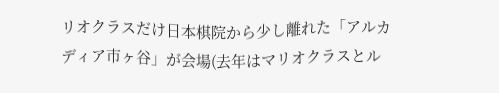リオクラスだけ日本棋院から少し離れた「アルカディア市ヶ谷」が会場(去年はマリオクラスとル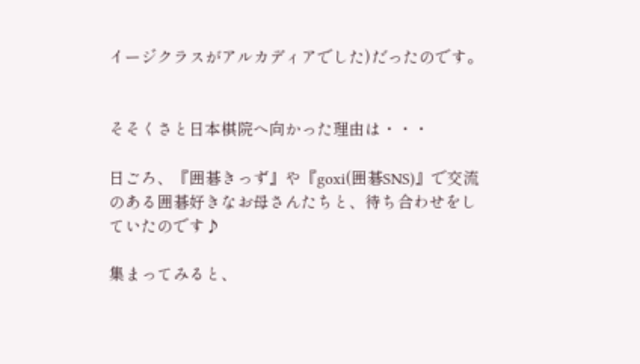イージクラスがアルカディアでした)だったのです。


そそくさと日本棋院へ向かった理由は・・・

日ごろ、『囲碁きっず』や『goxi(囲碁SNS)』で交流のある囲碁好きなお母さんたちと、待ち合わせをしていたのです♪

集まってみると、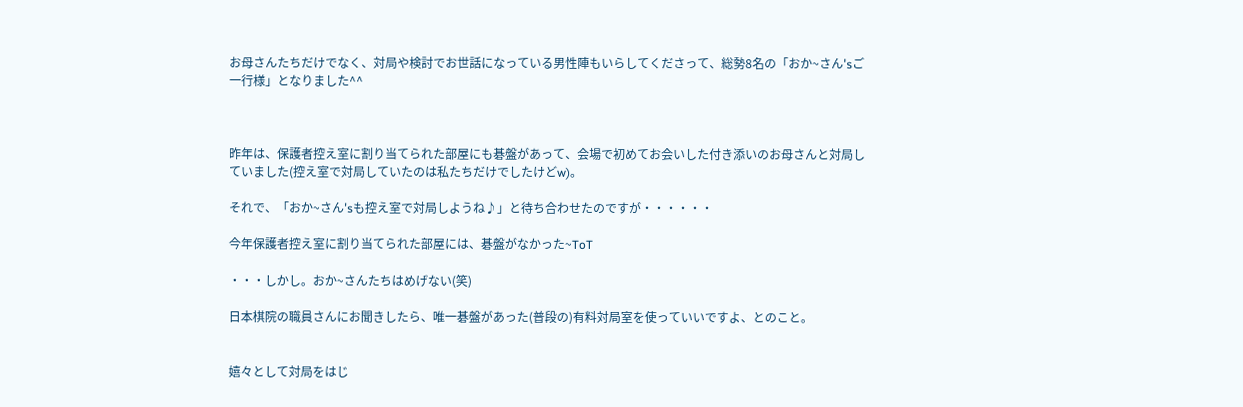お母さんたちだけでなく、対局や検討でお世話になっている男性陣もいらしてくださって、総勢8名の「おか~さん'sご一行様」となりました^^



昨年は、保護者控え室に割り当てられた部屋にも碁盤があって、会場で初めてお会いした付き添いのお母さんと対局していました(控え室で対局していたのは私たちだけでしたけどw)。

それで、「おか~さん'sも控え室で対局しようね♪」と待ち合わせたのですが・・・・・・

今年保護者控え室に割り当てられた部屋には、碁盤がなかった~ToT

・・・しかし。おか~さんたちはめげない(笑)

日本棋院の職員さんにお聞きしたら、唯一碁盤があった(普段の)有料対局室を使っていいですよ、とのこと。


嬉々として対局をはじ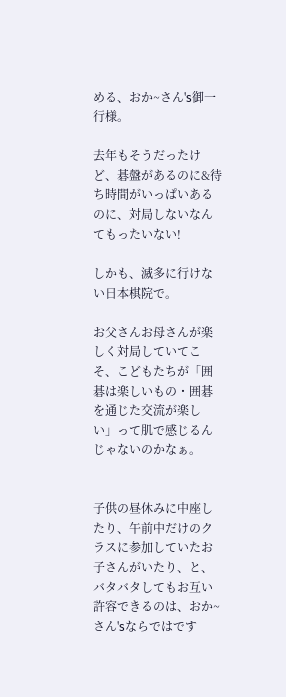める、おか~さん's御一行様。

去年もそうだったけど、碁盤があるのに&待ち時間がいっぱいあるのに、対局しないなんてもったいない!

しかも、滅多に行けない日本棋院で。

お父さんお母さんが楽しく対局していてこそ、こどもたちが「囲碁は楽しいもの・囲碁を通じた交流が楽しい」って肌で感じるんじゃないのかなぁ。


子供の昼休みに中座したり、午前中だけのクラスに参加していたお子さんがいたり、と、バタバタしてもお互い許容できるのは、おか~さん'sならではです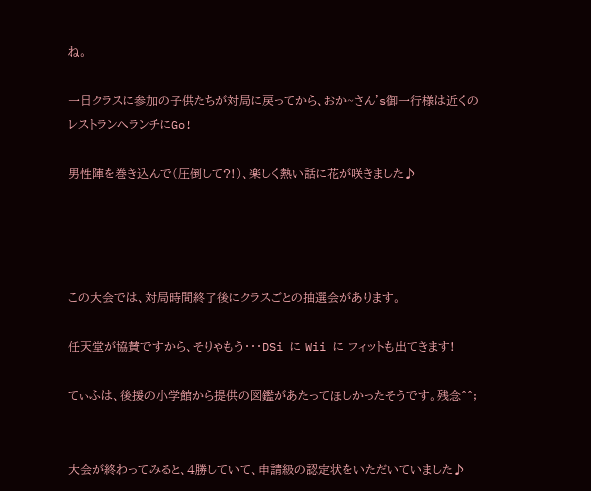ね。

一日クラスに参加の子供たちが対局に戻ってから、おか~さん's御一行様は近くのレストランへランチにGo!

男性陣を巻き込んで(圧倒して?!)、楽しく熱い話に花が咲きました♪




この大会では、対局時間終了後にクラスごとの抽選会があります。

任天堂が協賛ですから、そりゃもう・・・DSi に Wii に フィットも出てきます!

てぃふは、後援の小学館から提供の図鑑があたってほしかったそうです。残念^^;


大会が終わってみると、4勝していて、申請級の認定状をいただいていました♪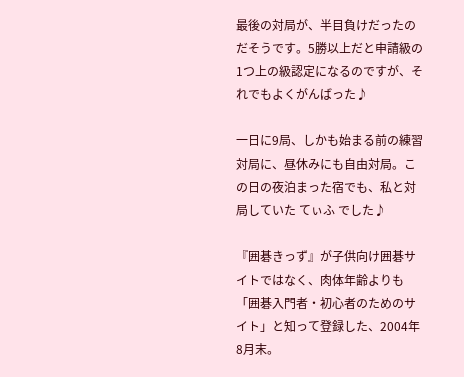最後の対局が、半目負けだったのだそうです。5勝以上だと申請級の1つ上の級認定になるのですが、それでもよくがんばった♪

一日に9局、しかも始まる前の練習対局に、昼休みにも自由対局。この日の夜泊まった宿でも、私と対局していた てぃふ でした♪

『囲碁きっず』が子供向け囲碁サイトではなく、肉体年齢よりも「囲碁入門者・初心者のためのサイト」と知って登録した、2004年8月末。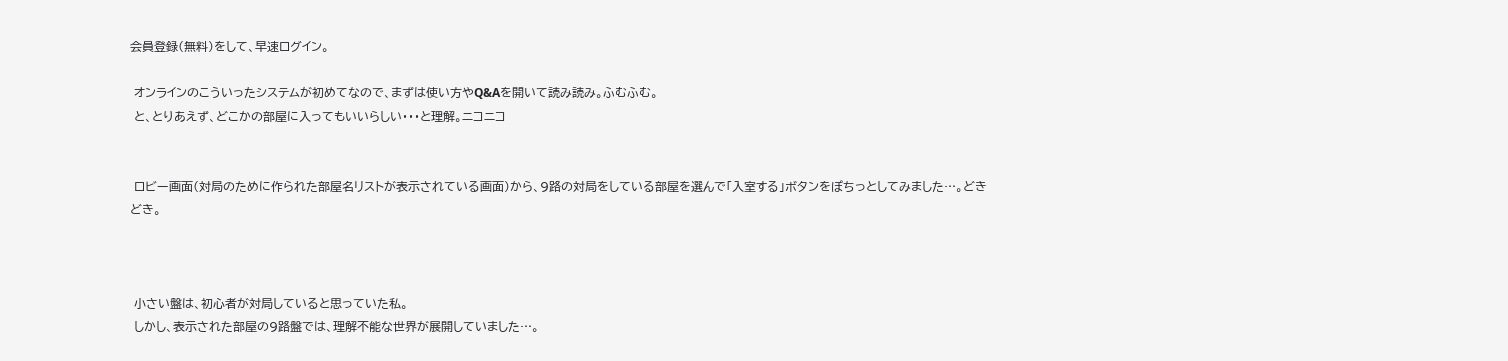会員登録(無料)をして、早速ログイン。

 オンラインのこういったシステムが初めてなので、まずは使い方やQ&Aを開いて読み読み。ふむふむ。
 と、とりあえず、どこかの部屋に入ってもいいらしい・・・と理解。ニコニコ


 ロビー画面(対局のために作られた部屋名リストが表示されている画面)から、9路の対局をしている部屋を選んで「入室する」ボタンをぽちっとしてみました…。どきどき。



 小さい盤は、初心者が対局していると思っていた私。
 しかし、表示された部屋の9路盤では、理解不能な世界が展開していました…。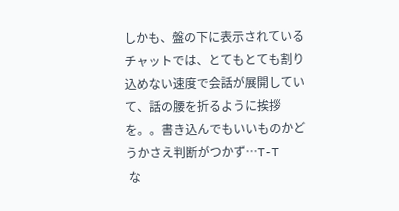しかも、盤の下に表示されているチャットでは、とてもとても割り込めない速度で会話が展開していて、話の腰を折るように挨拶を。。書き込んでもいいものかどうかさえ判断がつかず…T-T
 な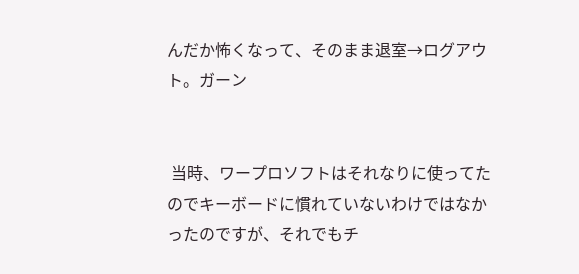んだか怖くなって、そのまま退室→ログアウト。ガーン


 当時、ワープロソフトはそれなりに使ってたのでキーボードに慣れていないわけではなかったのですが、それでもチ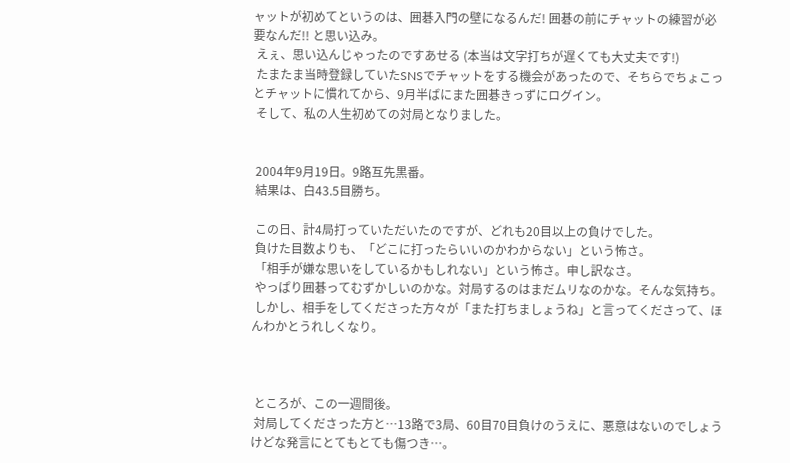ャットが初めてというのは、囲碁入門の壁になるんだ! 囲碁の前にチャットの練習が必要なんだ!! と思い込み。
 えぇ、思い込んじゃったのですあせる (本当は文字打ちが遅くても大丈夫です!)
 たまたま当時登録していたSNSでチャットをする機会があったので、そちらでちょこっとチャットに慣れてから、9月半ばにまた囲碁きっずにログイン。
 そして、私の人生初めての対局となりました。


 2004年9月19日。9路互先黒番。
 結果は、白43.5目勝ち。

 この日、計4局打っていただいたのですが、どれも20目以上の負けでした。
 負けた目数よりも、「どこに打ったらいいのかわからない」という怖さ。
 「相手が嫌な思いをしているかもしれない」という怖さ。申し訳なさ。
 やっぱり囲碁ってむずかしいのかな。対局するのはまだムリなのかな。そんな気持ち。
 しかし、相手をしてくださった方々が「また打ちましょうね」と言ってくださって、ほんわかとうれしくなり。



 ところが、この一週間後。
 対局してくださった方と…13路で3局、60目70目負けのうえに、悪意はないのでしょうけどな発言にとてもとても傷つき…。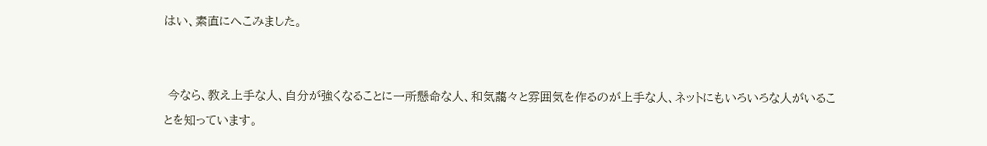はい、素直にへこみました。


 今なら、教え上手な人、自分が強くなることに一所懸命な人、和気藹々と雰囲気を作るのが上手な人、ネットにもいろいろな人がいることを知っています。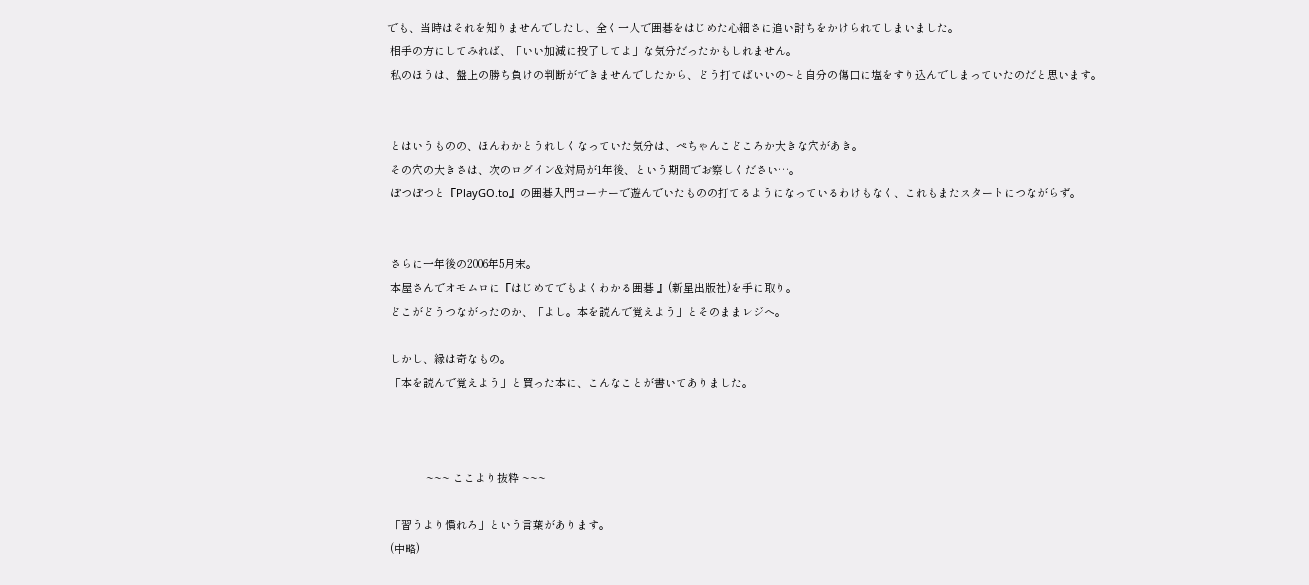でも、当時はそれを知りませんでしたし、全く一人で囲碁をはじめた心細さに追い討ちをかけられてしまいました。
 相手の方にしてみれば、「いい加減に投了してよ」な気分だったかもしれません。
 私のほうは、盤上の勝ち負けの判断ができませんでしたから、どう打てばいいの~と自分の傷口に塩をすり込んでしまっていたのだと思います。


 とはいうものの、ほんわかとうれしくなっていた気分は、ぺちゃんこどころか大きな穴があき。
 その穴の大きさは、次のログイン&対局が1年後、という期間でお察しください…。
 ぽつぽつと『PlayGO.to』の囲碁入門コーナーで遊んでいたものの打てるようになっているわけもなく、これもまたスタートにつながらず。


 さらに一年後の2006年5月末。
 本屋さんでオモムロに『はじめてでもよくわかる囲碁 』(新星出版社)を手に取り。
 どこがどうつながったのか、「よし。本を読んで覚えよう」とそのままレジへ。

 しかし、縁は奇なもの。
 「本を読んで覚えよう」と買った本に、こんなことが書いてありました。



             ~~~ ここより抜粋 ~~~

 「習うより慣れろ」という言葉があります。
 (中略)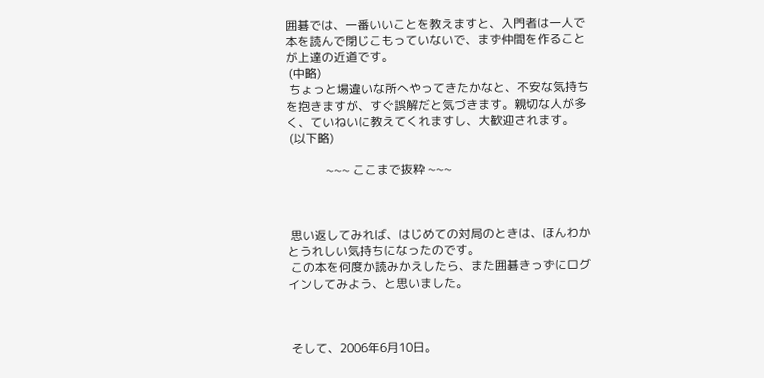囲碁では、一番いいことを教えますと、入門者は一人で本を読んで閉じこもっていないで、まず仲間を作ることが上達の近道です。
 (中略)
 ちょっと場違いな所へやってきたかなと、不安な気持ちを抱きますが、すぐ誤解だと気づきます。親切な人が多く、ていねいに教えてくれますし、大歓迎されます。
 (以下略)

             ~~~ ここまで抜粋 ~~~



 思い返してみれば、はじめての対局のときは、ほんわかとうれしい気持ちになったのです。
 この本を何度か読みかえしたら、また囲碁きっずにログインしてみよう、と思いました。



 そして、2006年6月10日。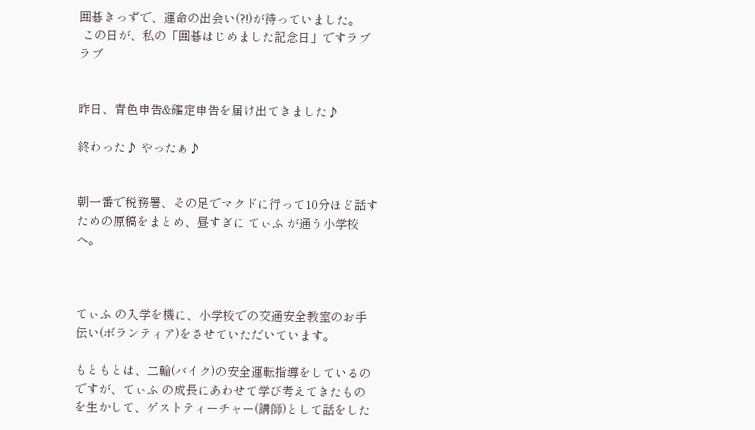囲碁きっずで、運命の出会い(?!)が待っていました。
 この日が、私の「囲碁はじめました記念日」ですラブラブ


昨日、青色申告&確定申告を届け出てきました♪

終わった♪ やったぁ♪


朝一番で税務署、その足でマクドに行って10分ほど話すための原稿をまとめ、昼すぎに てぃふ が通う小学校へ。



てぃふ の入学を機に、小学校での交通安全教室のお手伝い(ボランティア)をさせていただいています。

もともとは、二輪(バイク)の安全運転指導をしているのですが、てぃふ の成長にあわせて学び考えてきたものを生かして、ゲストティーチャー(講師)として話をした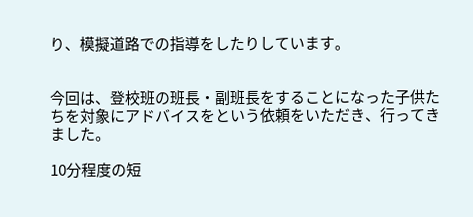り、模擬道路での指導をしたりしています。


今回は、登校班の班長・副班長をすることになった子供たちを対象にアドバイスをという依頼をいただき、行ってきました。

10分程度の短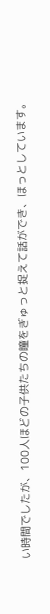い時間でしたが、100人ほどの子供たちの瞳をぎゅっと捉えて話ができ、ほっとしています。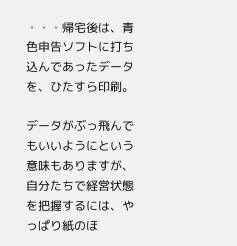・・・帰宅後は、青色申告ソフトに打ち込んであったデータを、ひたすら印刷。

データがぶっ飛んでもいいようにという意味もありますが、自分たちで経営状態を把握するには、やっぱり紙のほ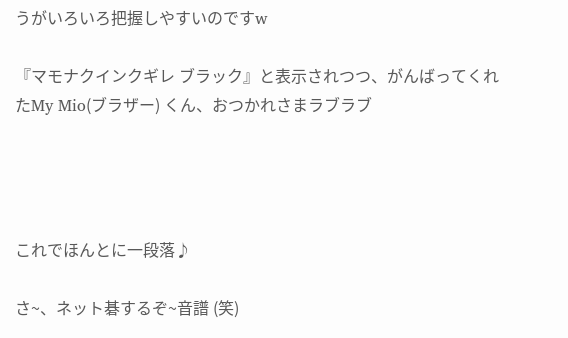うがいろいろ把握しやすいのですw

『マモナクインクギレ ブラック』と表示されつつ、がんばってくれたMy Mio(ブラザー) くん、おつかれさまラブラブ




これでほんとに一段落♪

さ~、ネット碁するぞ~音譜 (笑)